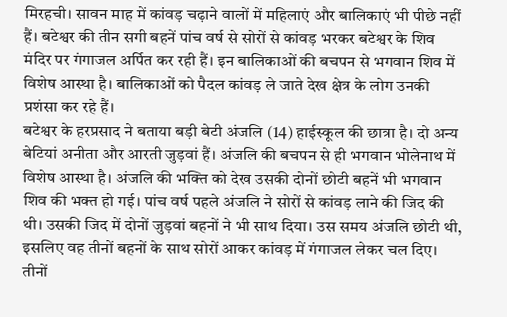मिरहची। सावन माह में कांवड़ चढ़ाने वालों में महिलाएं और बालिकाएं भी पीछे नहीं हैं। बटेश्वर की तीन सगी बहनें पांच वर्ष से सोरों से कांवड़ भरकर बटेश्वर के शिव मंदिर पर गंगाजल अर्पित कर रही हैं। इन बालिकाओं की बचपन से भगवान शिव में विशेष आस्था है। बालिकाओं को पैदल कांवड़ ले जाते देख क्षेत्र के लोग उनकी प्रशंसा कर रहे हैं।
बटेश्वर के हरप्रसाद ने बताया बड़ी बेटी अंजलि (14) हाईस्कूल की छात्रा है। दो अन्य बेटियां अनीता और आरती जुड़वां हैं। अंजलि की बचपन से ही भगवान भोलेनाथ में विशेष आस्था है। अंजलि की भक्ति को देख उसकी दोनों छोटी बहनें भी भगवान शिव की भक्त हो गई। पांच वर्ष पहले अंजलि ने सोरों से कांवड़ लाने की जिद की थी। उसकी जिद में दोनों जुड़वां बहनों ने भी साथ दिया। उस समय अंजलि छोटी थी, इसलिए वह तीनों बहनों के साथ सोरों आकर कांवड़ में गंगाजल लेकर चल दिए। तीनों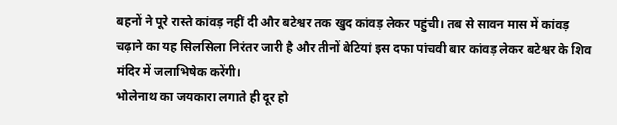बहनों ने पूरे रास्ते कांवड़ नहीं दी और बटेश्वर तक खुद कांवड़ लेकर पहुंची। तब से सावन मास में कांवड़ चढ़ाने का यह सिलसिला निरंतर जारी है और तीनों बेटियां इस दफा पांचवी बार कांवड़ लेकर बटेश्वर के शिव मंदिर में जलाभिषेक करेंगी।
भोलेनाथ का जयकारा लगाते ही दूर हो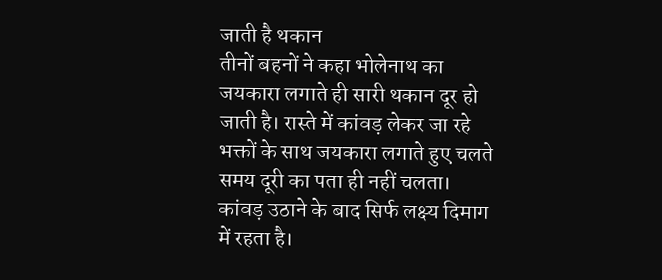जाती है थकान
तीनों बहनों ने कहा भोलेनाथ का जयकारा लगाते ही सारी थकान दूर हो जाती है। रास्ते में कांवड़ लेकर जा रहे भक्तों के साथ जयकारा लगाते हुए चलते समय दूरी का पता ही नहीं चलता। कांवड़ उठाने के बाद सिर्फ लक्ष्य दिमाग में रहता है।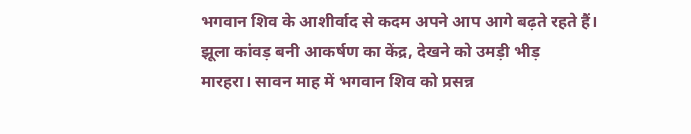भगवान शिव के आशीर्वाद से कदम अपने आप आगे बढ़ते रहते हैं।
झूला कांवड़ बनी आकर्षण का केंद्र, देखने को उमड़ी भीड़
मारहरा। सावन माह में भगवान शिव को प्रसन्न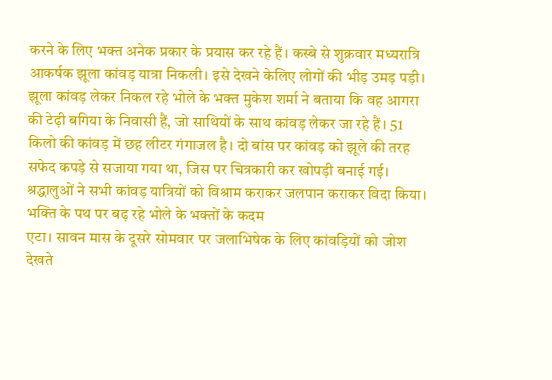करने के लिए भक्त अनेक प्रकार के प्रयास कर रहे हैं। कस्बे से शुक्रवार मध्यरात्रि आकर्षक झूला कांवड़ यात्रा निकली। इसे देखने केलिए लोगों की भीड़ उमड़ पड़ी। झूला कांवड़ लेकर निकल रहे भोले के भक्त मुकेश शर्मा ने बताया कि वह आगरा की टेढ़ी बगिया के निवासी हैं, जो साथियों के साथ कांवड़ लेकर जा रहे हैं। 51 किलो की कांवड़ में छह लीटर गंगाजल है। दो बांस पर कांवड़ को झूले की तरह सफेद कपड़े से सजाया गया था, जिस पर चित्रकारी कर खोपड़ी बनाई गई। श्रद्धालुओं ने सभी कांवड़ यात्रियों को विश्राम कराकर जलपान कराकर विदा किया।
भक्ति के पथ पर बढ़ रहे भोले के भक्तों के कदम
एटा। सावन मास के दूसरे सोमवार पर जलाभिषेक के लिए कांवड़ियों को जोश देखते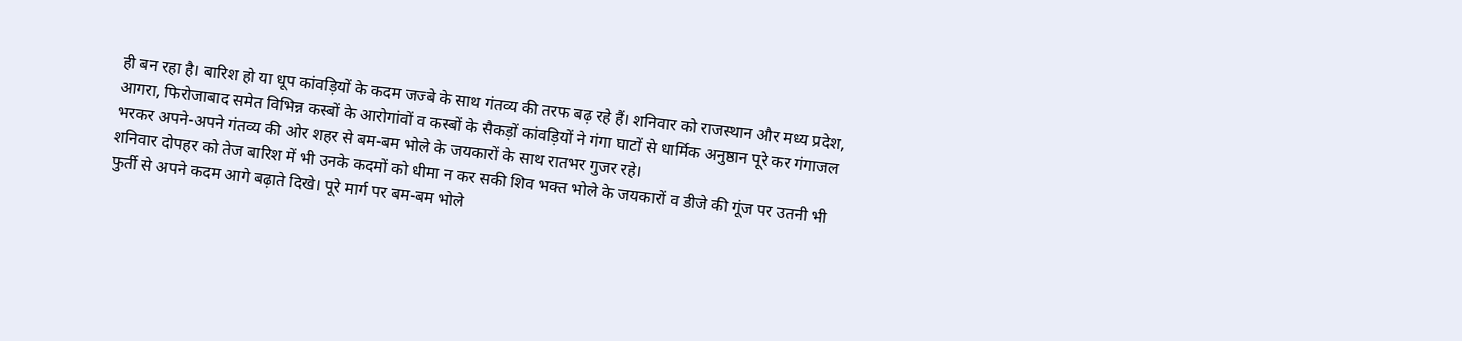ही बन रहा है। बारिश हो या धूप कांवड़ियों के कदम जज्बे के साथ गंतव्य की तरफ बढ़ रहे हैं। शनिवार को राजस्थान और मध्य प्रदेश, आगरा, फिरोजाबाद समेत विभिन्न कस्बों के आरोगांवों व कस्बों के सैकड़ों कांवड़ियों ने गंगा घाटों से धार्मिक अनुष्ठान पूरे कर गंगाजल भरकर अपने-अपने गंतव्य की ओर शहर से बम-बम भोले के जयकारों के साथ रातभर गुजर रहे।
शनिवार दोपहर को तेज बारिश में भी उनके कदमों को धीमा न कर सकी शिव भक्त भोले के जयकारों व डीजे की गूंज पर उतनी भी फुर्ती से अपने कदम आगे बढ़ाते दिखे। पूरे मार्ग पर बम-बम भोले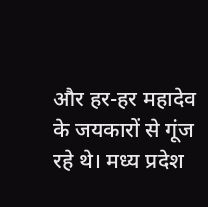और हर-हर महादेव के जयकारों से गूंज रहे थे। मध्य प्रदेश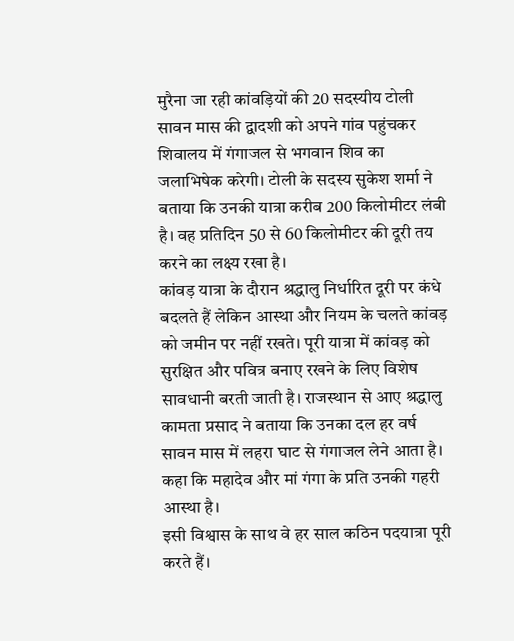मुरैना जा रही कांवड़ियों की 20 सदस्यीय टोली सावन मास की द्वादशी को अपने गांव पहुंचकर शिवालय में गंगाजल से भगवान शिव का जलाभिषेक करेगी। टोली के सदस्य सुकेश शर्मा ने बताया कि उनकी यात्रा करीब 200 किलोमीटर लंबी है। वह प्रतिदिन 50 से 60 किलोमीटर की दूरी तय करने का लक्ष्य रखा है।
कांवड़ यात्रा के दौरान श्रद्धालु निर्धारित दूरी पर कंधे बदलते हैं लेकिन आस्था और नियम के चलते कांवड़ को जमीन पर नहीं रखते। पूरी यात्रा में कांवड़ को सुरक्षित और पवित्र बनाए रखने के लिए विशेष सावधानी बरती जाती है। राजस्थान से आए श्रद्धालु कामता प्रसाद ने बताया कि उनका दल हर वर्ष सावन मास में लहरा घाट से गंगाजल लेने आता है। कहा कि महादेव और मां गंगा के प्रति उनकी गहरी आस्था है।
इसी विश्वास के साथ वे हर साल कठिन पदयात्रा पूरी करते हैं।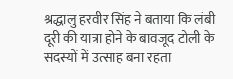श्रद्धालु हरवीर सिंह ने बताया कि लंबी दूरी की यात्रा होने के बावजूद टोली के सदस्यों में उत्साह बना रहता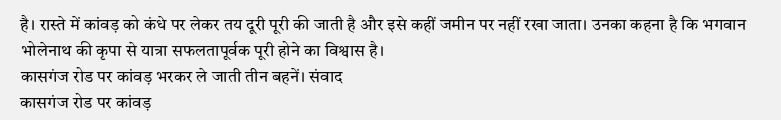है। रास्ते में कांवड़ को कंधे पर लेकर तय दूरी पूरी की जाती है और इसे कहीं जमीन पर नहीं रखा जाता। उनका कहना है कि भगवान भोलेनाथ की कृपा से यात्रा सफलतापूर्वक पूरी होने का विश्वास है।
कासगंज रोड पर कांवड़ भरकर ले जाती तीन बहनें। संवाद
कासगंज रोड पर कांवड़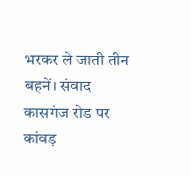भरकर ले जाती तीन बहनें। संवाद
कासगंज रोड पर कांवड़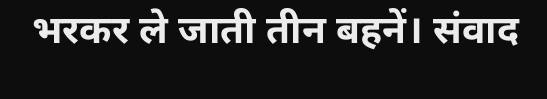भरकर ले जाती तीन बहनें। संवाद